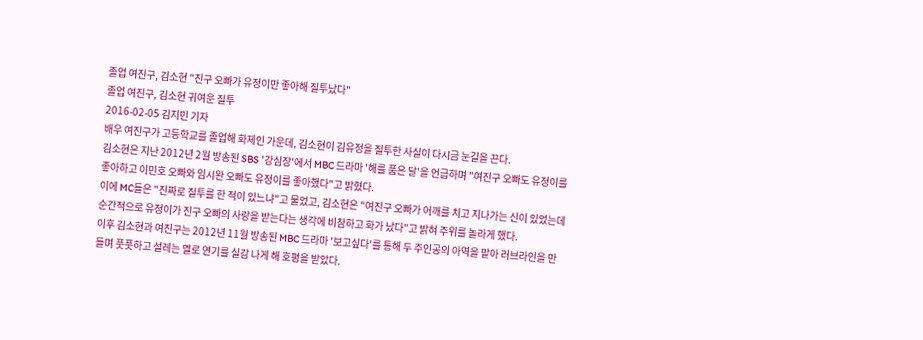졸업 여진구, 김소현 "진구 오빠가 유정이만 좋아해 질투났다"
졸업 여진구, 김소현 귀여운 질투
2016-02-05 김지민 기자
배우 여진구가 고등학교를 졸업해 화제인 가운데, 김소현이 김유정을 질투한 사실이 다시금 눈길을 끈다.
김소현은 지난 2012년 2월 방송된 SBS '강심장'에서 MBC 드라마 '해를 품은 달'을 언급하며 "여진구 오빠도 유정이를 좋아하고 이민호 오빠와 임시완 오빠도 유정이를 좋아했다"고 밝혔다.
이에 MC들은 "진짜로 질투를 한 적이 있느냐"고 물었고, 김소현은 "여진구 오빠가 어깨를 치고 지나가는 신이 있었는데 순간적으로 유정이가 진구 오빠의 사랑을 받는다는 생각에 비참하고 화가 났다"고 밝혀 주위를 놀라게 했다.
이후 김소현과 여진구는 2012년 11월 방송된 MBC 드라마 '보고싶다'를 통해 두 주인공의 아역을 맡아 러브라인을 만들며 풋풋하고 설레는 멜로 연기를 실감 나게 해 호평을 받았다.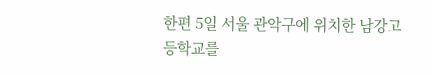한편 5일 서울 관악구에 위치한 남강고등학교를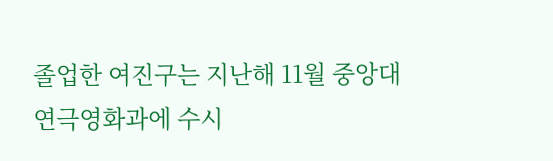졸업한 여진구는 지난해 11월 중앙대 연극영화과에 수시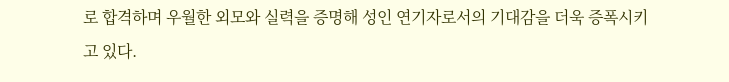로 합격하며 우월한 외모와 실력을 증명해 성인 연기자로서의 기대감을 더욱 증폭시키고 있다.